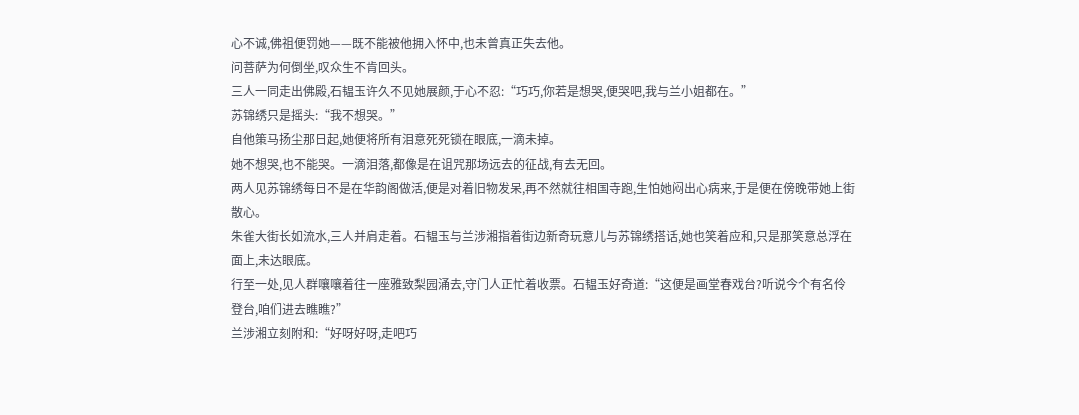心不诚,佛祖便罚她——既不能被他拥入怀中,也未曾真正失去他。
问菩萨为何倒坐,叹众生不肯回头。
三人一同走出佛殿,石韫玉许久不见她展颜,于心不忍:“巧巧,你若是想哭,便哭吧,我与兰小姐都在。”
苏锦绣只是摇头:“我不想哭。”
自他策马扬尘那日起,她便将所有泪意死死锁在眼底,一滴未掉。
她不想哭,也不能哭。一滴泪落,都像是在诅咒那场远去的征战,有去无回。
两人见苏锦绣每日不是在华韵阁做活,便是对着旧物发呆,再不然就往相国寺跑,生怕她闷出心病来,于是便在傍晚带她上街散心。
朱雀大街长如流水,三人并肩走着。石韫玉与兰涉湘指着街边新奇玩意儿与苏锦绣搭话,她也笑着应和,只是那笑意总浮在面上,未达眼底。
行至一处,见人群嚷嚷着往一座雅致梨园涌去,守门人正忙着收票。石韫玉好奇道:“这便是画堂春戏台?听说今个有名伶登台,咱们进去瞧瞧?”
兰涉湘立刻附和:“好呀好呀,走吧巧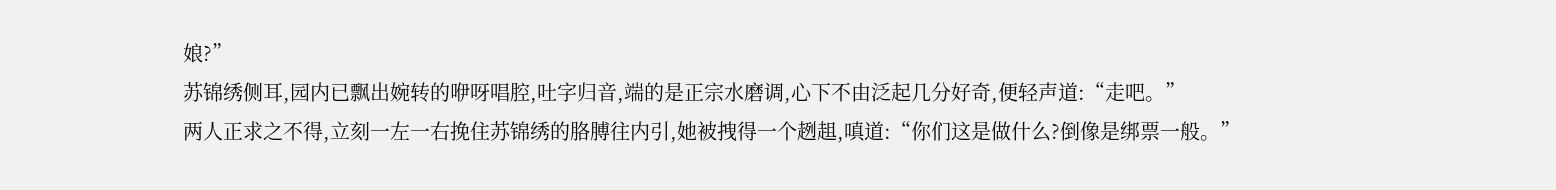娘?”
苏锦绣侧耳,园内已飘出婉转的咿呀唱腔,吐字归音,端的是正宗水磨调,心下不由泛起几分好奇,便轻声道:“走吧。”
两人正求之不得,立刻一左一右挽住苏锦绣的胳膊往内引,她被拽得一个趔趄,嗔道:“你们这是做什么?倒像是绑票一般。”